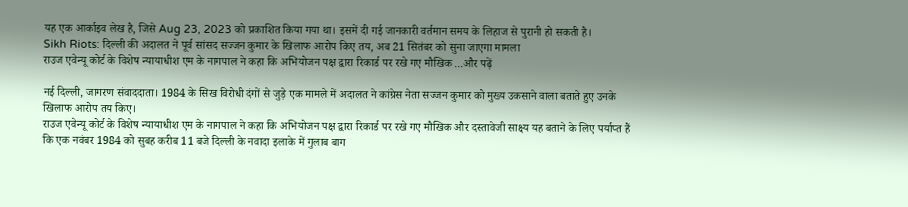यह एक आर्काइव लेख है, जिसे Aug 23, 2023 को प्रकाशित किया गया था। इसमें दी गई जानकारी वर्तमान समय के लिहाज से पुरानी हो सकती है।
Sikh Riots: दिल्ली की अदालत ने पूर्व सांसद सज्जन कुमार के खिलाफ आरोप किए तय, अब 21 सितंबर को सुना जाएगा मामला
राउज एवेन्यू कोर्ट के विशेष न्यायाधीश एम के नागपाल ने कहा कि अभियोजन पक्ष द्वारा रिकार्ड पर रखे गए मौखिक ...और पढ़ें

नई दिल्ली, जागरण संवाददाता। 1984 के सिख विरोधी दंगों से जुड़े एक मामले में अदालत ने कांग्रेस नेता सज्जन कुमार को मुख्य उकसाने वाला बताते हुए उनके खिलाफ आरोप तय किए।
राउज एवेन्यू कोर्ट के विशेष न्यायाधीश एम के नागपाल ने कहा कि अभियोजन पक्ष द्वारा रिकार्ड पर रखे गए मौखिक और दस्तावेजी साक्ष्य यह बताने के लिए पर्याप्त हैं कि एक नवंबर 1984 को सुबह करीब 11 बजे दिल्ली के नवादा इलाके में गुलाब बाग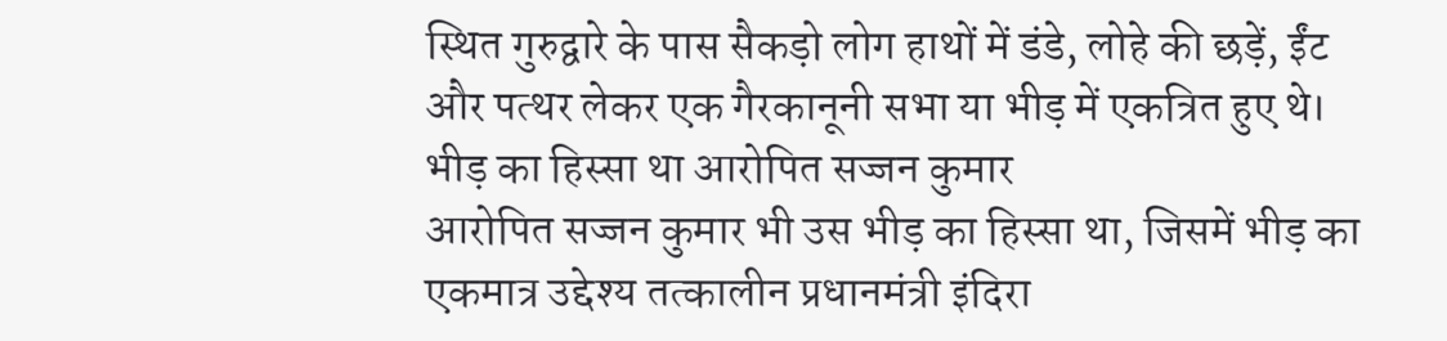स्थित गुरुद्वारे के पास सैकड़ो लोग हाथों में डंडे, लोहे की छड़ें, ईंट और पत्थर लेकर एक गैरकानूनी सभा या भीड़ में एकत्रित हुए थे।
भीड़ का हिस्सा था आरोपित सज्जन कुमार
आरोपित सज्जन कुमार भी उस भीड़ का हिस्सा था, जिसमें भीड़ का एकमात्र उद्देश्य तत्कालीन प्रधानमंत्री इंदिरा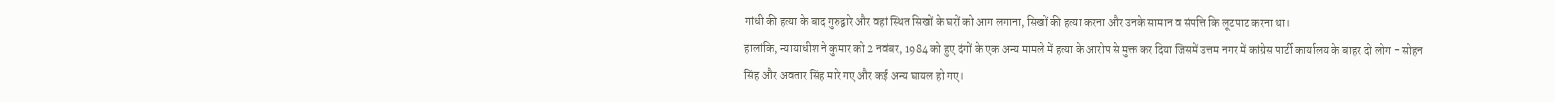गांधी की हत्या के बाद गुरुद्वारे और वहां स्थित सिखों के घरों को आग लगाना, सिखों की हत्या करना और उनके सामान व संपत्ति कि लूटपाट करना था।
हालांकि, न्यायाधीश ने कुमार को 2 नवंबर, 1984 को हुए दंगों के एक अन्य मामले में हत्या के आरोप से मुक्त कर दिया जिसमें उत्तम नगर में कांग्रेस पार्टी कार्यालय के बाहर दो लोग - सोहन सिंह और अवतार सिंह मारे गए और कई अन्य घायल हो गए।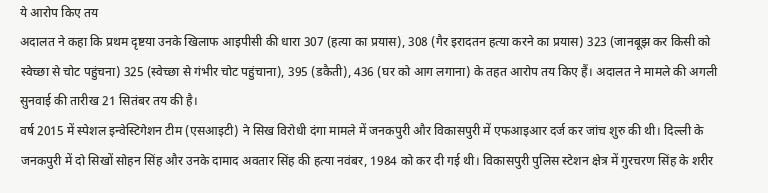ये आरोप किए तय
अदालत ने कहा कि प्रथम दृष्टया उनके खिलाफ आइपीसी की धारा 307 (हत्या का प्रयास), 308 (गैर इरादतन हत्या करने का प्रयास) 323 (जानबूझ कर किसी को स्वेच्छा से चोट पहुंचना) 325 (स्वेच्छा से गंभीर चोट पहुंचाना), 395 (डकैती), 436 (घर को आग लगाना) के तहत आरोप तय किए हैं। अदालत ने मामले की अगली सुनवाई की तारीख 21 सितंबर तय की है।
वर्ष 2015 में स्पेशल इन्वेस्टिगेशन टीम (एसआइटी) ने सिख विरोधी दंगा मामले में जनकपुरी और विकासपुरी में एफआइआर दर्ज कर जांच शुरु की थी। दिल्ली के जनकपुरी में दो सिखों सोहन सिंह और उनके दामाद अवतार सिंह की हत्या नवंबर, 1984 को कर दी गई थी। विकासपुरी पुलिस स्टेशन क्षेत्र में गुरचरण सिंह के शरीर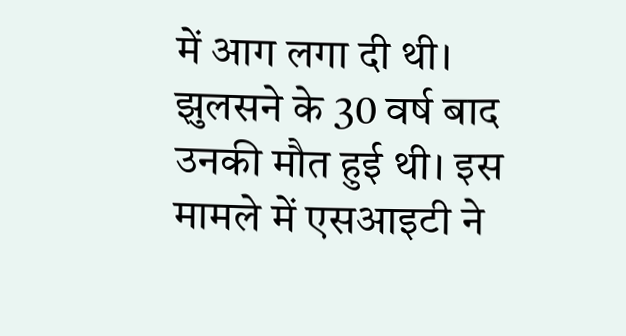में आग लगा दी थी। झुलसने के 30 वर्ष बाद उनकी मौत हुई थी। इस मामले में एसआइटी ने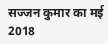सज्जन कुमार का मई 2018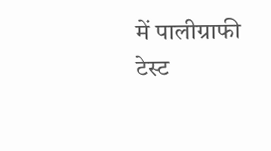में पालीग्राफी टेस्ट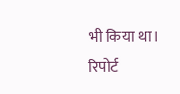भी किया था।
रिपोर्ट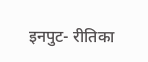इनपुट- रीतिका